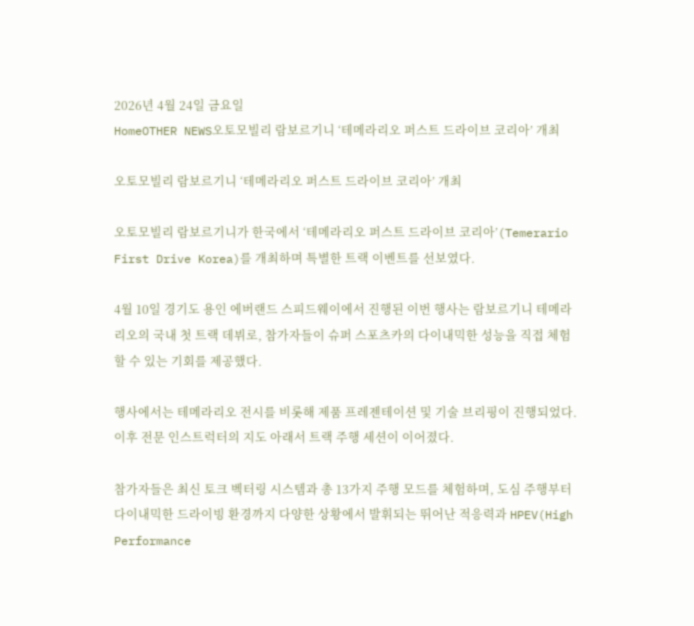2026년 4월 24일 금요일
HomeOTHER NEWS오토모빌리 람보르기니 ‘테메라리오 퍼스트 드라이브 코리아’ 개최

오토모빌리 람보르기니 ‘테메라리오 퍼스트 드라이브 코리아’ 개최

오토모빌리 람보르기니가 한국에서 ‘테메라리오 퍼스트 드라이브 코리아’(Temerario First Drive Korea)를 개최하며 특별한 트랙 이벤트를 선보였다.

4월 10일 경기도 용인 에버랜드 스피드웨이에서 진행된 이번 행사는 람보르기니 테메라리오의 국내 첫 트랙 데뷔로, 참가자들이 슈퍼 스포츠카의 다이내믹한 성능을 직접 체험할 수 있는 기회를 제공했다.

행사에서는 테메라리오 전시를 비롯해 제품 프레젠테이션 및 기술 브리핑이 진행되었다. 이후 전문 인스트럭터의 지도 아래서 트랙 주행 세션이 이어졌다.

참가자들은 최신 토크 벡터링 시스템과 총 13가지 주행 모드를 체험하며, 도심 주행부터 다이내믹한 드라이빙 환경까지 다양한 상황에서 발휘되는 뛰어난 적응력과 HPEV(High Performance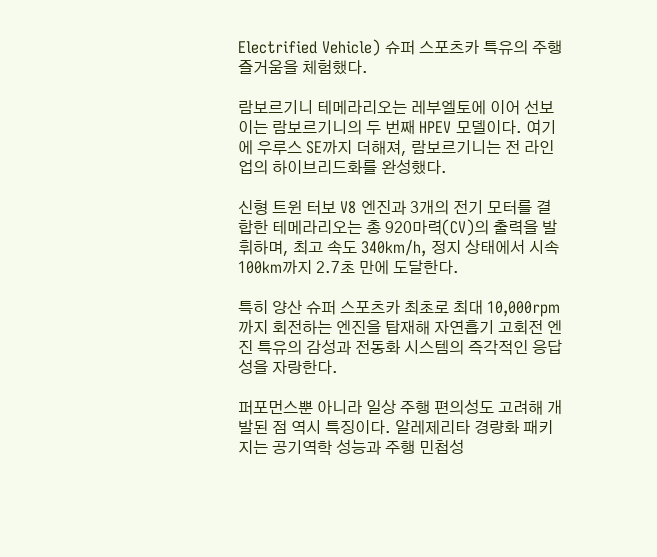Electrified Vehicle) 슈퍼 스포츠카 특유의 주행 즐거움을 체험했다.

람보르기니 테메라리오는 레부엘토에 이어 선보이는 람보르기니의 두 번째 HPEV 모델이다. 여기에 우루스 SE까지 더해져, 람보르기니는 전 라인업의 하이브리드화를 완성했다.

신형 트윈 터보 V8 엔진과 3개의 전기 모터를 결합한 테메라리오는 총 920마력(CV)의 출력을 발휘하며, 최고 속도 340km/h, 정지 상태에서 시속 100km까지 2.7초 만에 도달한다.

특히 양산 슈퍼 스포츠카 최초로 최대 10,000rpm까지 회전하는 엔진을 탑재해 자연흡기 고회전 엔진 특유의 감성과 전동화 시스템의 즉각적인 응답성을 자랑한다.

퍼포먼스뿐 아니라 일상 주행 편의성도 고려해 개발된 점 역시 특징이다. 알레제리타 경량화 패키지는 공기역학 성능과 주행 민첩성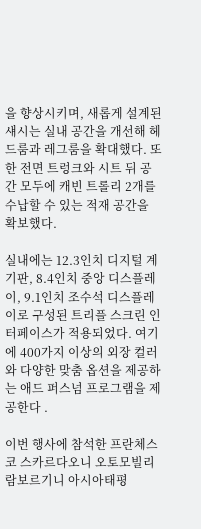을 향상시키며, 새롭게 설계된 섀시는 실내 공간을 개선해 헤드룸과 레그룸을 확대했다. 또한 전면 트렁크와 시트 뒤 공간 모두에 캐빈 트롤리 2개를 수납할 수 있는 적재 공간을 확보했다.

실내에는 12.3인치 디지털 계기판, 8.4인치 중앙 디스플레이, 9.1인치 조수석 디스플레이로 구성된 트리플 스크린 인터페이스가 적용되었다. 여기에 400가지 이상의 외장 컬러와 다양한 맞춤 옵션을 제공하는 애드 퍼스넘 프로그램을 제공한다 .

이번 행사에 참석한 프란체스코 스카르다오니 오토모빌리 람보르기니 아시아태평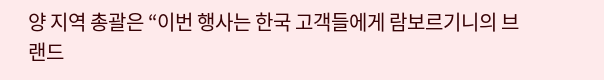양 지역 총괄은 “이번 행사는 한국 고객들에게 람보르기니의 브랜드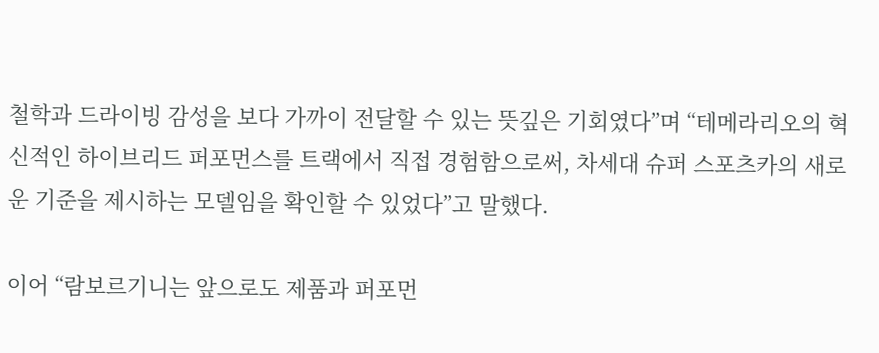철학과 드라이빙 감성을 보다 가까이 전달할 수 있는 뜻깊은 기회였다”며 “테메라리오의 혁신적인 하이브리드 퍼포먼스를 트랙에서 직접 경험함으로써, 차세대 슈퍼 스포츠카의 새로운 기준을 제시하는 모델임을 확인할 수 있었다”고 말했다.

이어 “람보르기니는 앞으로도 제품과 퍼포먼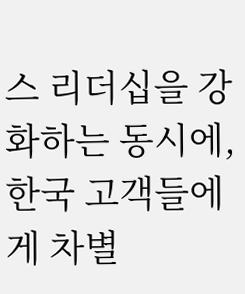스 리더십을 강화하는 동시에, 한국 고객들에게 차별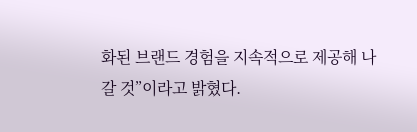화된 브랜드 경험을 지속적으로 제공해 나갈 것”이라고 밝혔다.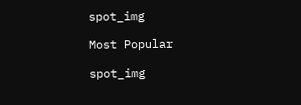spot_img

Most Popular

spot_img